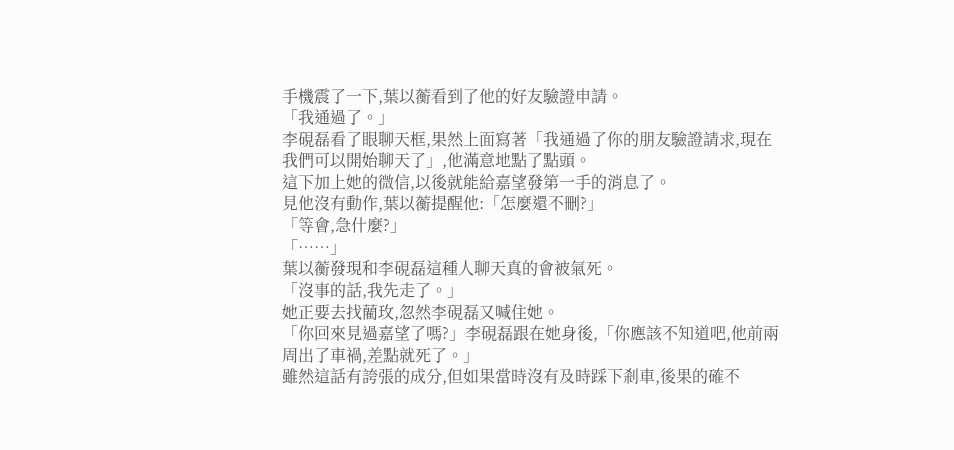手機震了一下,葉以蘅看到了他的好友驗證申請。
「我通過了。」
李硯磊看了眼聊天框,果然上面寫著「我通過了你的朋友驗證請求,現在我們可以開始聊天了」,他滿意地點了點頭。
這下加上她的微信,以後就能給嘉望發第一手的消息了。
見他沒有動作,葉以蘅提醒他:「怎麼還不刪?」
「等會,急什麼?」
「……」
葉以蘅發現和李硯磊這種人聊天真的會被氣死。
「沒事的話,我先走了。」
她正要去找藺玫,忽然李硯磊又喊住她。
「你回來見過嘉望了嗎?」李硯磊跟在她身後,「你應該不知道吧,他前兩周出了車禍,差點就死了。」
雖然這話有誇張的成分,但如果當時沒有及時踩下剎車,後果的確不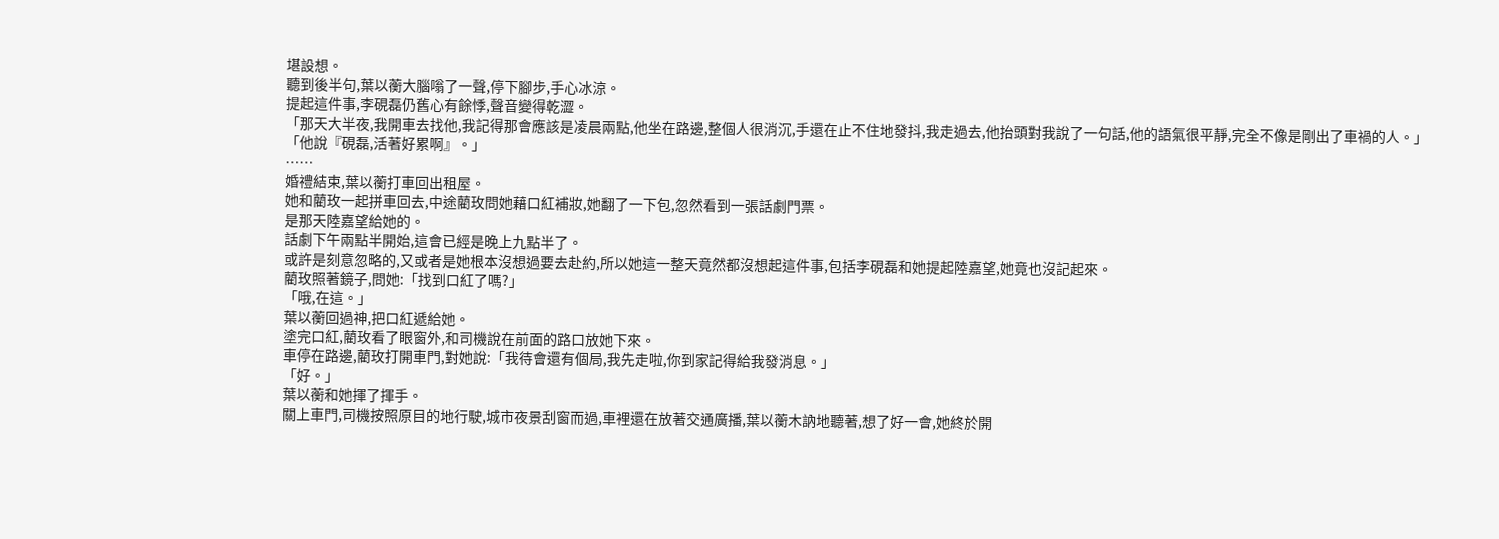堪設想。
聽到後半句,葉以蘅大腦嗡了一聲,停下腳步,手心冰涼。
提起這件事,李硯磊仍舊心有餘悸,聲音變得乾澀。
「那天大半夜,我開車去找他,我記得那會應該是凌晨兩點,他坐在路邊,整個人很消沉,手還在止不住地發抖,我走過去,他抬頭對我說了一句話,他的語氣很平靜,完全不像是剛出了車禍的人。」
「他說『硯磊,活著好累啊』。」
……
婚禮結束,葉以蘅打車回出租屋。
她和藺玫一起拼車回去,中途藺玫問她藉口紅補妝,她翻了一下包,忽然看到一張話劇門票。
是那天陸嘉望給她的。
話劇下午兩點半開始,這會已經是晚上九點半了。
或許是刻意忽略的,又或者是她根本沒想過要去赴約,所以她這一整天竟然都沒想起這件事,包括李硯磊和她提起陸嘉望,她竟也沒記起來。
藺玫照著鏡子,問她:「找到口紅了嗎?」
「哦,在這。」
葉以蘅回過神,把口紅遞給她。
塗完口紅,藺玫看了眼窗外,和司機說在前面的路口放她下來。
車停在路邊,藺玫打開車門,對她說:「我待會還有個局,我先走啦,你到家記得給我發消息。」
「好。」
葉以蘅和她揮了揮手。
關上車門,司機按照原目的地行駛,城市夜景刮窗而過,車裡還在放著交通廣播,葉以蘅木訥地聽著,想了好一會,她終於開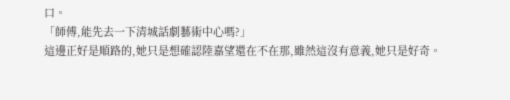口。
「師傅,能先去一下清城話劇藝術中心嗎?」
這邊正好是順路的,她只是想確認陸嘉望還在不在那,雖然這沒有意義,她只是好奇。